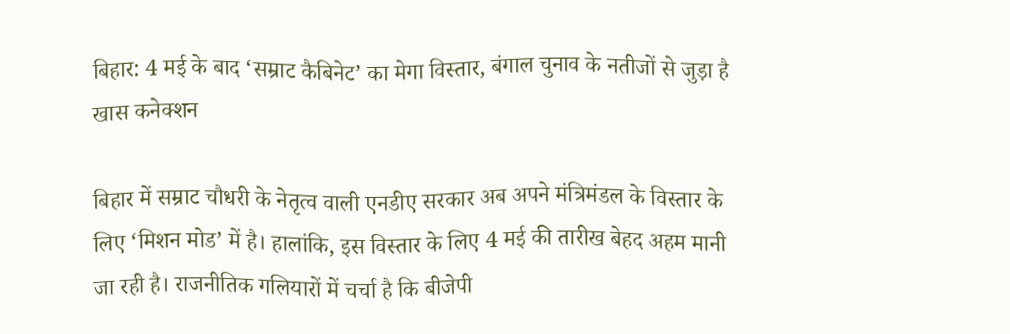बिहार: 4 मई के बाद ‘सम्राट कैबिनेट’ का मेगा विस्तार, बंगाल चुनाव के नतीजों से जुड़ा है खास कनेक्शन

बिहार में सम्राट चौधरी के नेतृत्व वाली एनडीए सरकार अब अपने मंत्रिमंडल के विस्तार के लिए ‘मिशन मोड’ में है। हालांकि, इस विस्तार के लिए 4 मई की तारीख बेहद अहम मानी जा रही है। राजनीतिक गलियारों में चर्चा है कि बीजेपी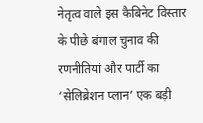नेतृत्व वाले इस कैबिनेट विस्तार के पीछे बंगाल चुनाव की रणनीतियां और पार्टी का ‘सेलिब्रेशन प्लान’ एक बड़ी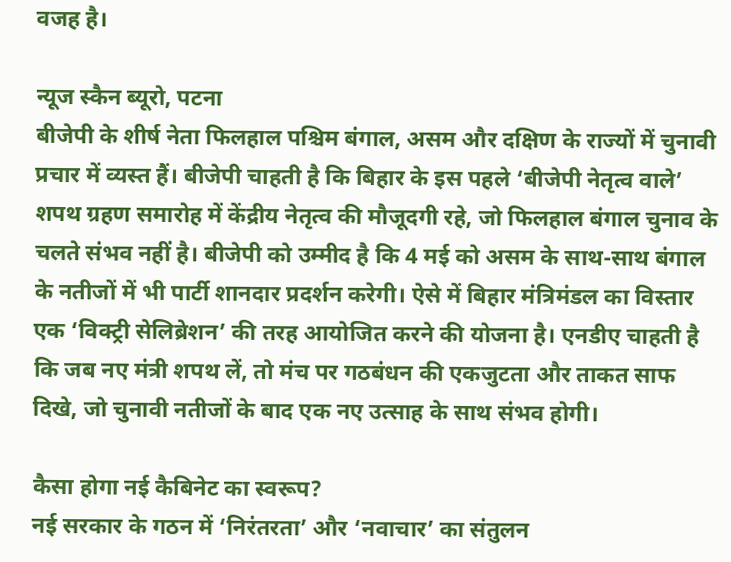वजह है।

न्यूज स्कैन ब्यूरो, पटना
बीजेपी के शीर्ष नेता फिलहाल पश्चिम बंगाल, असम और दक्षिण के राज्यों में चुनावी प्रचार में व्यस्त हैं। बीजेपी चाहती है कि बिहार के इस पहले ‘बीजेपी नेतृत्व वाले’ शपथ ग्रहण समारोह में केंद्रीय नेतृत्व की मौजूदगी रहे, जो फिलहाल बंगाल चुनाव के चलते संभव नहीं है। बीजेपी को उम्मीद है कि 4 मई को असम के साथ-साथ बंगाल के नतीजों में भी पार्टी शानदार प्रदर्शन करेगी। ऐसे में बिहार मंत्रिमंडल का विस्तार एक ‘विक्ट्री सेलिब्रेशन’ की तरह आयोजित करने की योजना है। एनडीए चाहती है कि जब नए मंत्री शपथ लें, तो मंच पर गठबंधन की एकजुटता और ताकत साफ दिखे, जो चुनावी नतीजों के बाद एक नए उत्साह के साथ संभव होगी।

कैसा होगा नई कैबिनेट का स्वरूप?
नई सरकार के गठन में ‘निरंतरता’ और ‘नवाचार’ का संतुलन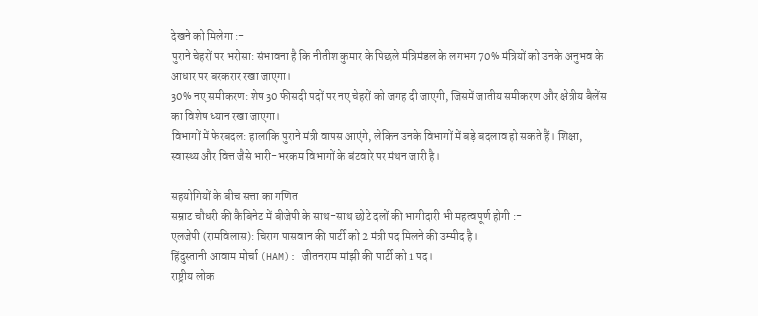देखने को मिलेगा :-
पुराने चेहरों पर भरोसा: संभावना है कि नीतीश कुमार के पिछले मंत्रिमंडल के लगभग 70% मंत्रियों को उनके अनुभव के आधार पर बरकरार रखा जाएगा।
30% नए समीकरण: शेष 30 फीसदी पदों पर नए चेहरों को जगह दी जाएगी, जिसमें जातीय समीकरण और क्षेत्रीय बैलेंस का विशेष ध्यान रखा जाएगा।
विभागों में फेरबदल: हालांकि पुराने मंत्री वापस आएंगे, लेकिन उनके विभागों में बड़े बदलाव हो सकते हैं। शिक्षा, स्वास्थ्य और वित्त जैसे भारी-भरकम विभागों के बंटवारे पर मंथन जारी है।

सहयोगियों के बीच सत्ता का गणित
सम्राट चौधरी की कैबिनेट में बीजेपी के साथ-साथ छोटे दलों की भागीदारी भी महत्वपूर्ण होगी :-
एलजेपी (रामविलास): चिराग पासवान की पार्टी को 2 मंत्री पद मिलने की उम्मीद है।
हिंदुस्तानी आवाम मोर्चा (HAM): जीतनराम मांझी की पार्टी को 1 पद।
राष्ट्रीय लोक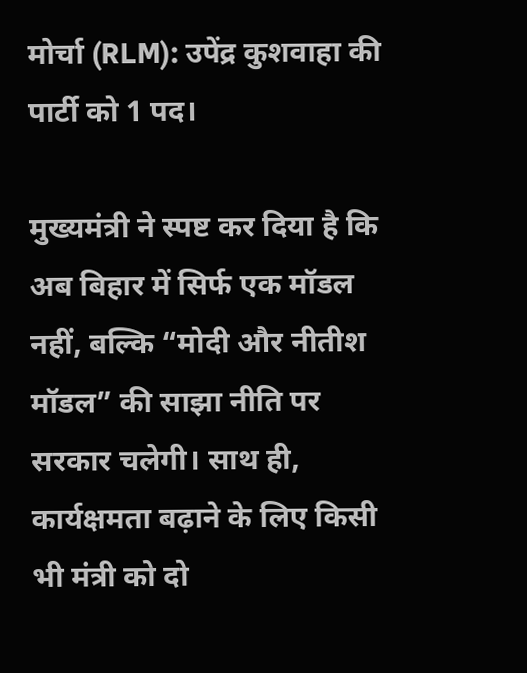मोर्चा (RLM): उपेंद्र कुशवाहा की पार्टी को 1 पद।

मुख्यमंत्री ने स्पष्ट कर दिया है कि अब बिहार में सिर्फ एक मॉडल नहीं, बल्कि “मोदी और नीतीश मॉडल” की साझा नीति पर सरकार चलेगी। साथ ही, कार्यक्षमता बढ़ाने के लिए किसी भी मंत्री को दो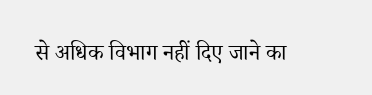से अधिक विभाग नहीं दिए जाने का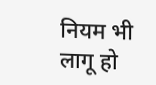नियम भी लागू हो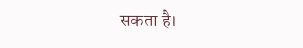सकता है।